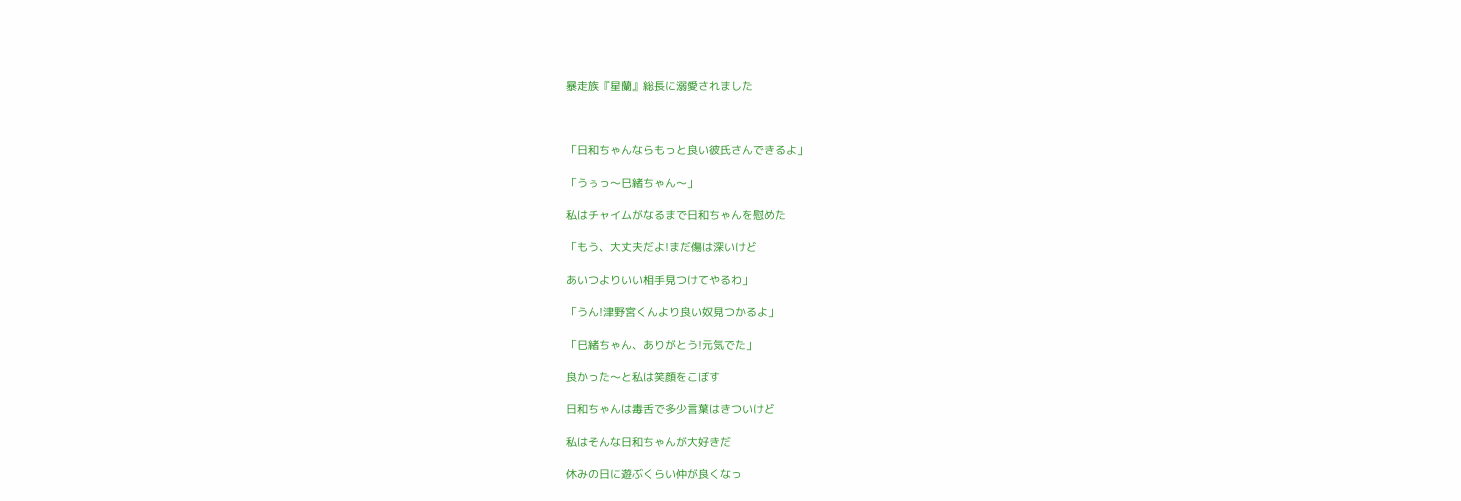暴走族『星蘭』総長に溺愛されました



「日和ちゃんならもっと良い彼氏さんできるよ」

「うぅっ〜巳緒ちゃん〜」

私はチャイムがなるまで日和ちゃんを慰めた

「もう、大丈夫だよ!まだ傷は深いけど

あいつよりいい相手見つけてやるわ」

「うん!津野宮くんより良い奴見つかるよ」

「巳緒ちゃん、ありがとう!元気でた」

良かった〜と私は笑顔をこぼす

日和ちゃんは毒舌で多少言葉はきついけど

私はそんな日和ちゃんが大好きだ

休みの日に遊ぶくらい仲が良くなっ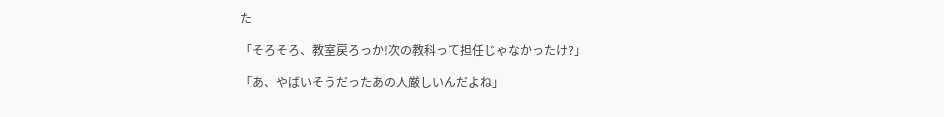た

「そろそろ、教室戻ろっか!次の教科って担任じゃなかったけ?」

「あ、やばいそうだったあの人厳しいんだよね」